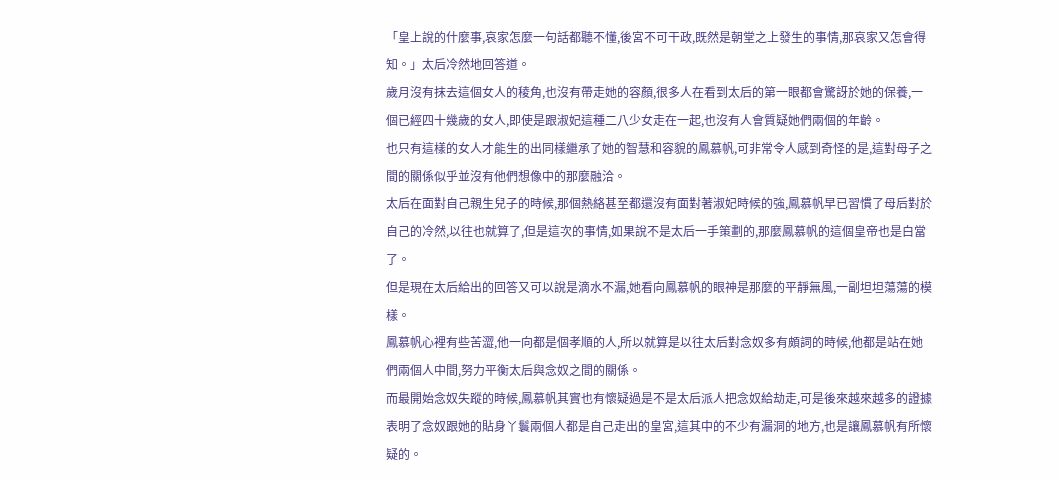「皇上說的什麼事,哀家怎麼一句話都聽不懂,後宮不可干政,既然是朝堂之上發生的事情,那哀家又怎會得知。」太后冷然地回答道。
歲月沒有抹去這個女人的稜角,也沒有帶走她的容顏,很多人在看到太后的第一眼都會驚訝於她的保養,一個已經四十幾歲的女人,即使是跟淑妃這種二八少女走在一起,也沒有人會質疑她們兩個的年齡。
也只有這樣的女人才能生的出同樣繼承了她的智慧和容貌的鳳慕帆,可非常令人感到奇怪的是,這對母子之間的關係似乎並沒有他們想像中的那麼融洽。
太后在面對自己親生兒子的時候,那個熱絡甚至都還沒有面對著淑妃時候的強,鳳慕帆早已習慣了母后對於自己的冷然,以往也就算了,但是這次的事情,如果說不是太后一手策劃的,那麼鳳慕帆的這個皇帝也是白當了。
但是現在太后給出的回答又可以說是滴水不漏,她看向鳳慕帆的眼神是那麼的平靜無風,一副坦坦蕩蕩的模樣。
鳳慕帆心裡有些苦澀,他一向都是個孝順的人,所以就算是以往太后對念奴多有頗詞的時候,他都是站在她們兩個人中間,努力平衡太后與念奴之間的關係。
而最開始念奴失蹤的時候,鳳慕帆其實也有懷疑過是不是太后派人把念奴給劫走,可是後來越來越多的證據表明了念奴跟她的貼身丫鬟兩個人都是自己走出的皇宮,這其中的不少有漏洞的地方,也是讓鳳慕帆有所懷疑的。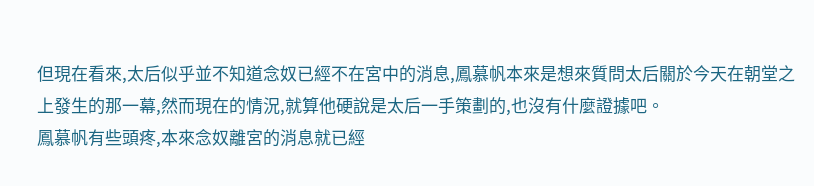但現在看來,太后似乎並不知道念奴已經不在宮中的消息,鳳慕帆本來是想來質問太后關於今天在朝堂之上發生的那一幕,然而現在的情況,就算他硬說是太后一手策劃的,也沒有什麼證據吧。
鳳慕帆有些頭疼,本來念奴離宮的消息就已經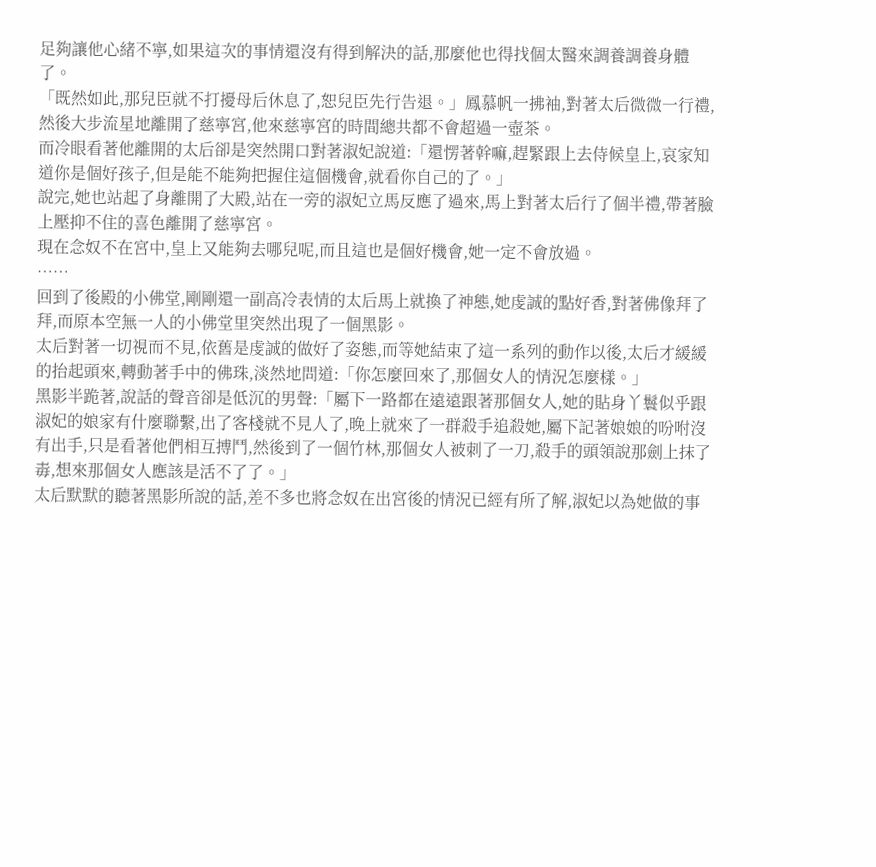足夠讓他心緒不寧,如果這次的事情還沒有得到解決的話,那麼他也得找個太醫來調養調養身體了。
「既然如此,那兒臣就不打擾母后休息了,恕兒臣先行告退。」鳳慕帆一拂袖,對著太后微微一行禮,然後大步流星地離開了慈寧宮,他來慈寧宮的時間總共都不會超過一壺茶。
而冷眼看著他離開的太后卻是突然開口對著淑妃說道:「還愣著幹嘛,趕緊跟上去侍候皇上,哀家知道你是個好孩子,但是能不能夠把握住這個機會,就看你自己的了。」
說完,她也站起了身離開了大殿,站在一旁的淑妃立馬反應了過來,馬上對著太后行了個半禮,帶著臉上壓抑不住的喜色離開了慈寧宮。
現在念奴不在宮中,皇上又能夠去哪兒呢,而且這也是個好機會,她一定不會放過。
……
回到了後殿的小佛堂,剛剛還一副高冷表情的太后馬上就換了神態,她虔誠的點好香,對著佛像拜了拜,而原本空無一人的小佛堂里突然出現了一個黑影。
太后對著一切視而不見,依舊是虔誠的做好了姿態,而等她結束了這一系列的動作以後,太后才緩緩的抬起頭來,轉動著手中的佛珠,淡然地問道:「你怎麼回來了,那個女人的情況怎麼樣。」
黑影半跪著,說話的聲音卻是低沉的男聲:「屬下一路都在遠遠跟著那個女人,她的貼身丫鬟似乎跟淑妃的娘家有什麼聯繫,出了客棧就不見人了,晚上就來了一群殺手追殺她,屬下記著娘娘的吩咐沒有出手,只是看著他們相互搏鬥,然後到了一個竹林,那個女人被刺了一刀,殺手的頭領說那劍上抹了毒,想來那個女人應該是活不了了。」
太后默默的聽著黑影所說的話,差不多也將念奴在出宮後的情況已經有所了解,淑妃以為她做的事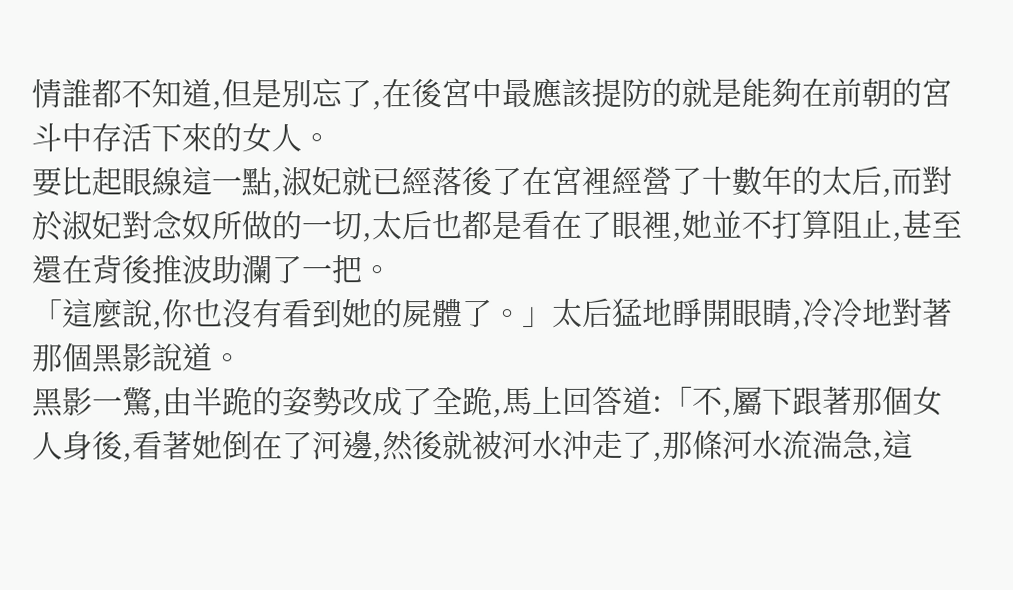情誰都不知道,但是別忘了,在後宮中最應該提防的就是能夠在前朝的宮斗中存活下來的女人。
要比起眼線這一點,淑妃就已經落後了在宮裡經營了十數年的太后,而對於淑妃對念奴所做的一切,太后也都是看在了眼裡,她並不打算阻止,甚至還在背後推波助瀾了一把。
「這麼說,你也沒有看到她的屍體了。」太后猛地睜開眼睛,冷冷地對著那個黑影說道。
黑影一驚,由半跪的姿勢改成了全跪,馬上回答道:「不,屬下跟著那個女人身後,看著她倒在了河邊,然後就被河水沖走了,那條河水流湍急,這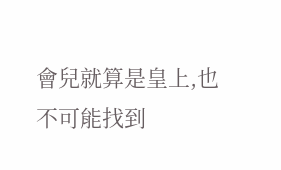會兒就算是皇上,也不可能找到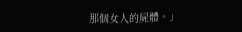那個女人的屍體。」